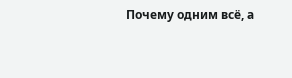Почему одним всё, а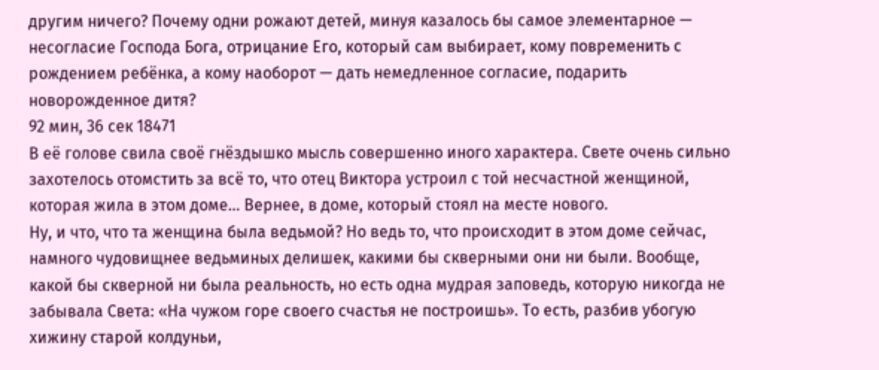другим ничего? Почему одни рожают детей, минуя казалось бы самое элементарное — несогласие Господа Бога, отрицание Его, который сам выбирает, кому повременить с рождением ребёнка, а кому наоборот — дать немедленное согласие, подарить новорожденное дитя?
92 мин, 36 сек 18471
В её голове свила своё гнёздышко мысль совершенно иного характера. Свете очень сильно захотелось отомстить за всё то, что отец Виктора устроил с той несчастной женщиной, которая жила в этом доме… Вернее, в доме, который стоял на месте нового.
Ну, и что, что та женщина была ведьмой? Но ведь то, что происходит в этом доме сейчас, намного чудовищнее ведьминых делишек, какими бы скверными они ни были. Вообще, какой бы скверной ни была реальность, но есть одна мудрая заповедь, которую никогда не забывала Света: «На чужом горе своего счастья не построишь». То есть, разбив убогую хижину старой колдуньи,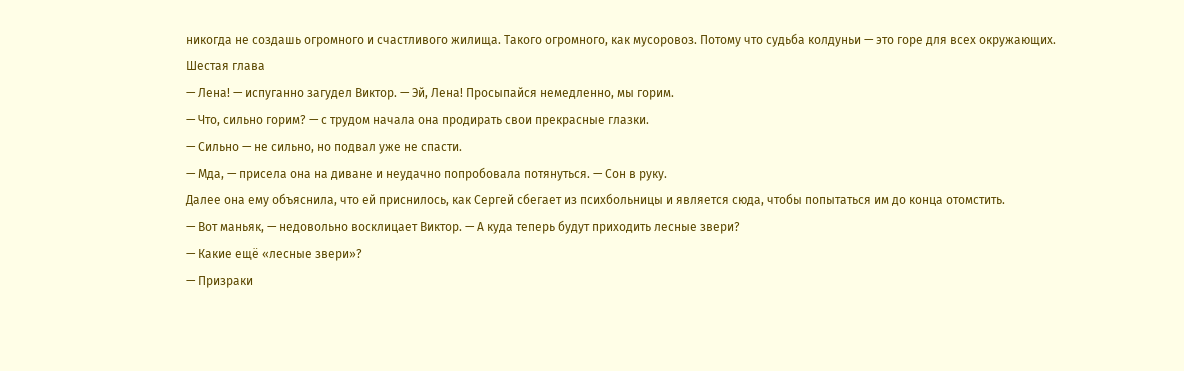никогда не создашь огромного и счастливого жилища. Такого огромного, как мусоровоз. Потому что судьба колдуньи — это горе для всех окружающих.
Шестая глава
— Лена! — испуганно загудел Виктор. — Эй, Лена! Просыпайся немедленно, мы горим.
— Что, сильно горим? — с трудом начала она продирать свои прекрасные глазки.
— Сильно — не сильно, но подвал уже не спасти.
— Мда, — присела она на диване и неудачно попробовала потянуться. — Сон в руку.
Далее она ему объяснила, что ей приснилось, как Сергей сбегает из психбольницы и является сюда, чтобы попытаться им до конца отомстить.
— Вот маньяк, — недовольно восклицает Виктор. — А куда теперь будут приходить лесные звери?
— Какие ещё «лесные звери»?
— Призраки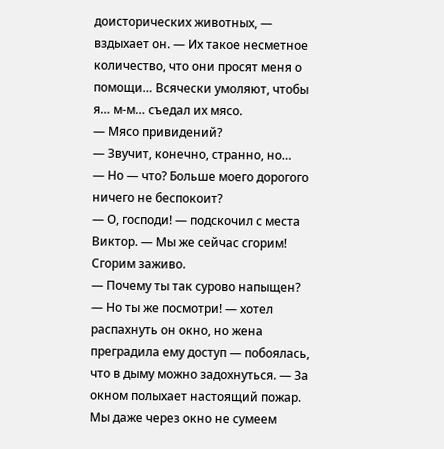доисторических животных, — вздыхает он. — Их такое несметное количество, что они просят меня о помощи… Всячески умоляют, чтобы я… м-м… съедал их мясо.
— Мясо привидений?
— Звучит, конечно, странно, но…
— Но — что? Больше моего дорогого ничего не беспокоит?
— О, господи! — подскочил с места Виктор. — Мы же сейчас сгорим! Сгорим заживо.
— Почему ты так сурово напыщен?
— Но ты же посмотри! — хотел распахнуть он окно, но жена преградила ему доступ — побоялась, что в дыму можно задохнуться. — За окном полыхает настоящий пожар. Мы даже через окно не сумеем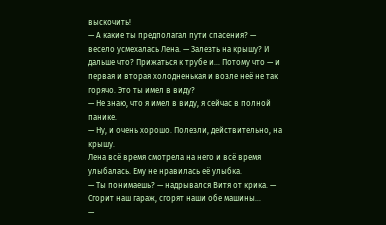выскочить!
— А какие ты предполагал пути спасения? — весело усмехалась Лена. — Залезть на крышу? И дальше что? Прижаться к трубе и… Потому что — и первая и вторая холодненькая и возле неё не так горячо. Это ты имел в виду?
— Не знаю, что я имел в виду, я сейчас в полной панике.
— Ну, и очень хорошо. Полезли, действительно, на крышу.
Лена всё время смотрела на него и всё время улыбалась. Ему не нравилась её улыбка.
— Ты понимаешь? — надрывался Витя от крика. — Сгорит наш гараж, сгорят наши обе машины…
—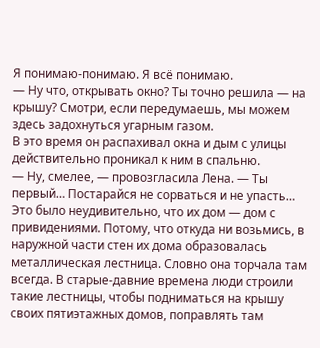Я понимаю-понимаю. Я всё понимаю.
— Ну что, открывать окно? Ты точно решила — на крышу? Смотри, если передумаешь, мы можем здесь задохнуться угарным газом.
В это время он распахивал окна и дым с улицы действительно проникал к ним в спальню.
— Ну, смелее, — провозгласила Лена. — Ты первый… Постарайся не сорваться и не упасть…
Это было неудивительно, что их дом — дом с привидениями. Потому, что откуда ни возьмись, в наружной части стен их дома образовалась металлическая лестница. Словно она торчала там всегда. В старые-давние времена люди строили такие лестницы, чтобы подниматься на крышу своих пятиэтажных домов, поправлять там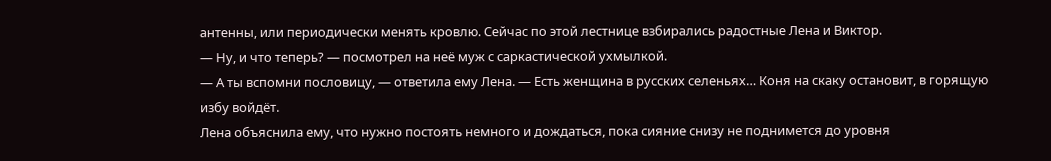антенны, или периодически менять кровлю. Сейчас по этой лестнице взбирались радостные Лена и Виктор.
— Ну, и что теперь? — посмотрел на неё муж с саркастической ухмылкой.
— А ты вспомни пословицу, — ответила ему Лена. — Есть женщина в русских селеньях… Коня на скаку остановит, в горящую избу войдёт.
Лена объяснила ему, что нужно постоять немного и дождаться, пока сияние снизу не поднимется до уровня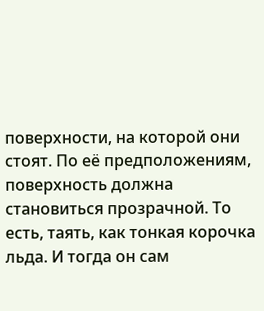поверхности, на которой они стоят. По её предположениям, поверхность должна становиться прозрачной. То есть, таять, как тонкая корочка льда. И тогда он сам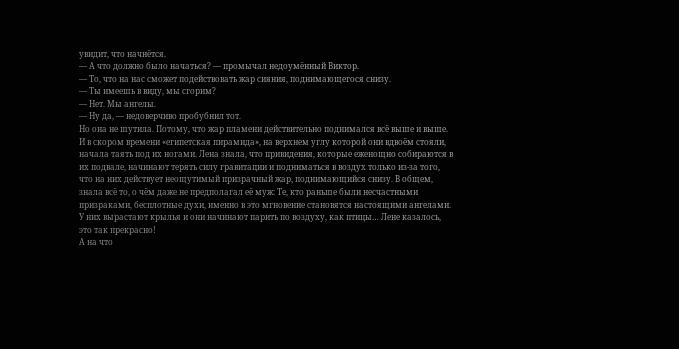увидит, что начнётся.
— А что должно было начаться? — промычал недоумённый Виктор.
— То, что на нас сможет подействовать жар сияния, поднимающегося снизу.
— Ты имеешь в виду, мы сгорим?
— Нет. Мы ангелы.
— Ну да, — недоверчиво пробубнил тот.
Но она не шутила. Потому, что жар пламени действительно поднимался всё выше и выше. И в скором времени «египетская пирамида», на верхнем углу которой они вдвоём стояли, начала таять под их ногами. Лена знала, что привидения, которые еженощно собираются в их подвале, начинают терять силу гравитации и подниматься в воздух только из-за того, что на них действует неощутимый призрачный жар, поднимающийся снизу. В общем, знала всё то, о чём даже не предполагал её муж: Те, кто раньше были несчастными призраками, бесплотные духи, именно в это мгновение становятся настоящими ангелами. У них вырастают крылья и они начинают парить по воздуху, как птицы… Лене казалось, это так прекрасно!
А на что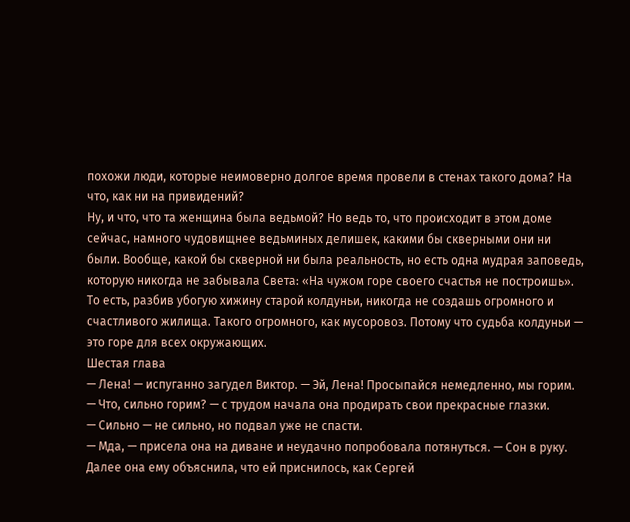похожи люди, которые неимоверно долгое время провели в стенах такого дома? На что, как ни на привидений?
Ну, и что, что та женщина была ведьмой? Но ведь то, что происходит в этом доме сейчас, намного чудовищнее ведьминых делишек, какими бы скверными они ни были. Вообще, какой бы скверной ни была реальность, но есть одна мудрая заповедь, которую никогда не забывала Света: «На чужом горе своего счастья не построишь». То есть, разбив убогую хижину старой колдуньи, никогда не создашь огромного и счастливого жилища. Такого огромного, как мусоровоз. Потому что судьба колдуньи — это горе для всех окружающих.
Шестая глава
— Лена! — испуганно загудел Виктор. — Эй, Лена! Просыпайся немедленно, мы горим.
— Что, сильно горим? — с трудом начала она продирать свои прекрасные глазки.
— Сильно — не сильно, но подвал уже не спасти.
— Мда, — присела она на диване и неудачно попробовала потянуться. — Сон в руку.
Далее она ему объяснила, что ей приснилось, как Сергей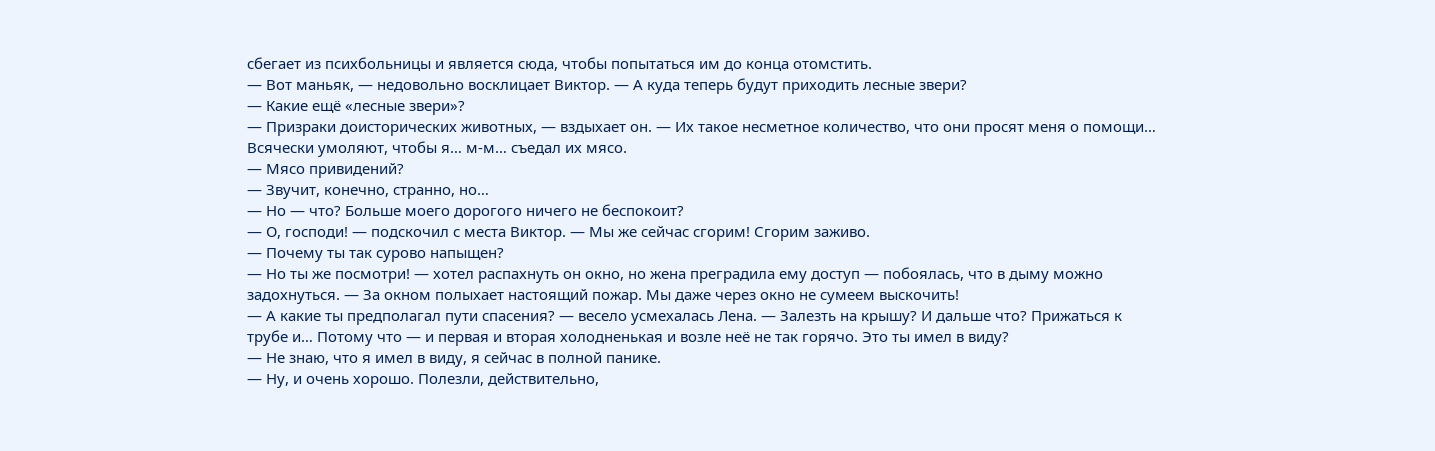сбегает из психбольницы и является сюда, чтобы попытаться им до конца отомстить.
— Вот маньяк, — недовольно восклицает Виктор. — А куда теперь будут приходить лесные звери?
— Какие ещё «лесные звери»?
— Призраки доисторических животных, — вздыхает он. — Их такое несметное количество, что они просят меня о помощи… Всячески умоляют, чтобы я… м-м… съедал их мясо.
— Мясо привидений?
— Звучит, конечно, странно, но…
— Но — что? Больше моего дорогого ничего не беспокоит?
— О, господи! — подскочил с места Виктор. — Мы же сейчас сгорим! Сгорим заживо.
— Почему ты так сурово напыщен?
— Но ты же посмотри! — хотел распахнуть он окно, но жена преградила ему доступ — побоялась, что в дыму можно задохнуться. — За окном полыхает настоящий пожар. Мы даже через окно не сумеем выскочить!
— А какие ты предполагал пути спасения? — весело усмехалась Лена. — Залезть на крышу? И дальше что? Прижаться к трубе и… Потому что — и первая и вторая холодненькая и возле неё не так горячо. Это ты имел в виду?
— Не знаю, что я имел в виду, я сейчас в полной панике.
— Ну, и очень хорошо. Полезли, действительно,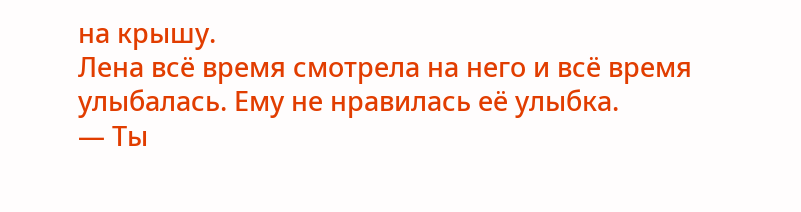на крышу.
Лена всё время смотрела на него и всё время улыбалась. Ему не нравилась её улыбка.
— Ты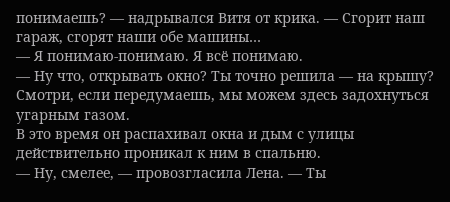понимаешь? — надрывался Витя от крика. — Сгорит наш гараж, сгорят наши обе машины…
— Я понимаю-понимаю. Я всё понимаю.
— Ну что, открывать окно? Ты точно решила — на крышу? Смотри, если передумаешь, мы можем здесь задохнуться угарным газом.
В это время он распахивал окна и дым с улицы действительно проникал к ним в спальню.
— Ну, смелее, — провозгласила Лена. — Ты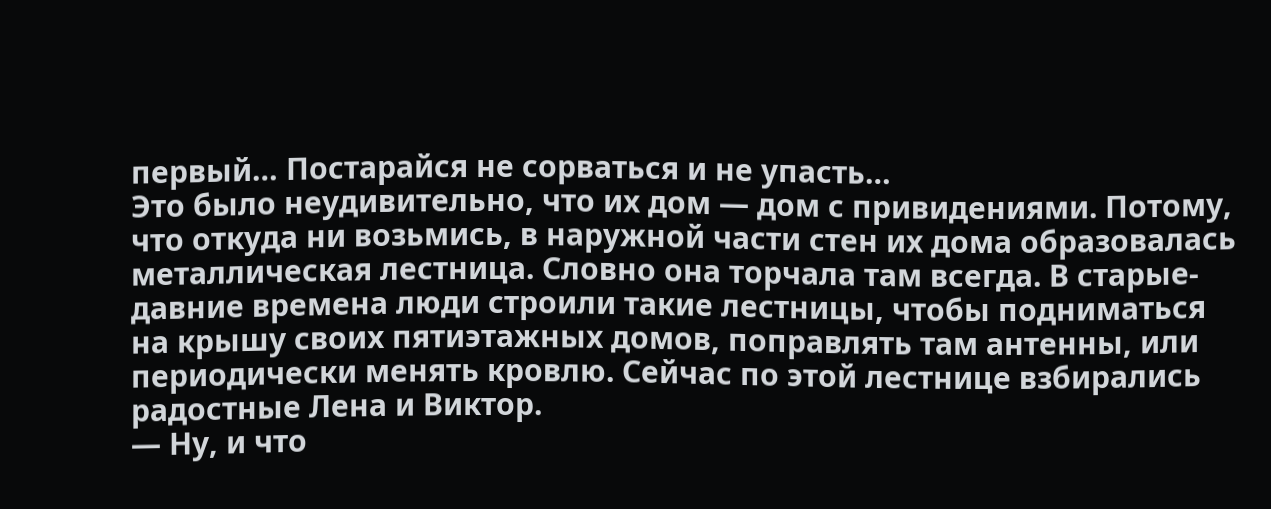первый… Постарайся не сорваться и не упасть…
Это было неудивительно, что их дом — дом с привидениями. Потому, что откуда ни возьмись, в наружной части стен их дома образовалась металлическая лестница. Словно она торчала там всегда. В старые-давние времена люди строили такие лестницы, чтобы подниматься на крышу своих пятиэтажных домов, поправлять там антенны, или периодически менять кровлю. Сейчас по этой лестнице взбирались радостные Лена и Виктор.
— Ну, и что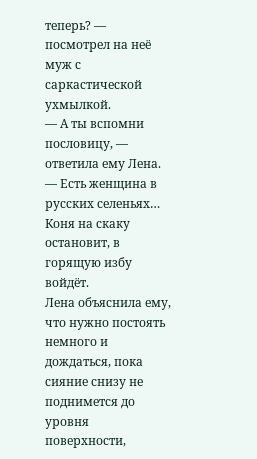теперь? — посмотрел на неё муж с саркастической ухмылкой.
— А ты вспомни пословицу, — ответила ему Лена. — Есть женщина в русских селеньях… Коня на скаку остановит, в горящую избу войдёт.
Лена объяснила ему, что нужно постоять немного и дождаться, пока сияние снизу не поднимется до уровня поверхности,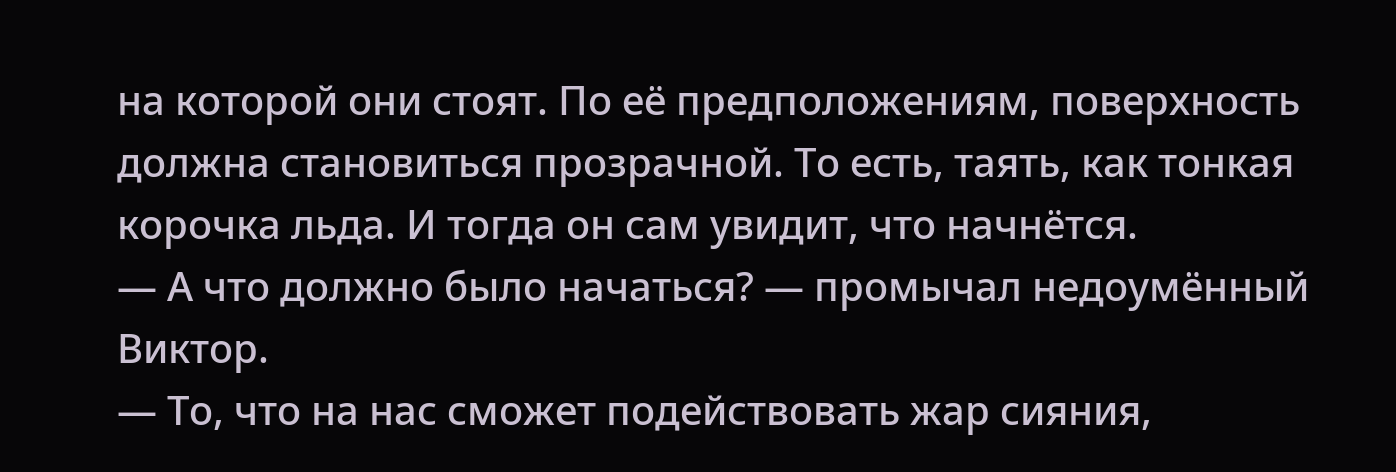на которой они стоят. По её предположениям, поверхность должна становиться прозрачной. То есть, таять, как тонкая корочка льда. И тогда он сам увидит, что начнётся.
— А что должно было начаться? — промычал недоумённый Виктор.
— То, что на нас сможет подействовать жар сияния,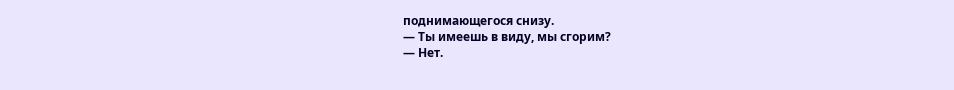поднимающегося снизу.
— Ты имеешь в виду, мы сгорим?
— Нет.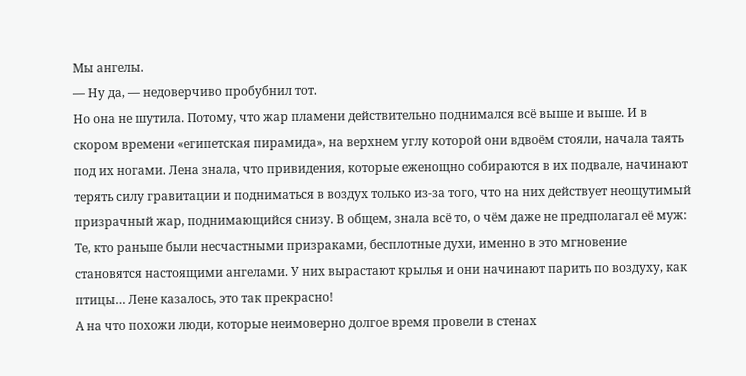Мы ангелы.
— Ну да, — недоверчиво пробубнил тот.
Но она не шутила. Потому, что жар пламени действительно поднимался всё выше и выше. И в скором времени «египетская пирамида», на верхнем углу которой они вдвоём стояли, начала таять под их ногами. Лена знала, что привидения, которые еженощно собираются в их подвале, начинают терять силу гравитации и подниматься в воздух только из-за того, что на них действует неощутимый призрачный жар, поднимающийся снизу. В общем, знала всё то, о чём даже не предполагал её муж: Те, кто раньше были несчастными призраками, бесплотные духи, именно в это мгновение становятся настоящими ангелами. У них вырастают крылья и они начинают парить по воздуху, как птицы… Лене казалось, это так прекрасно!
А на что похожи люди, которые неимоверно долгое время провели в стенах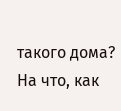такого дома? На что, как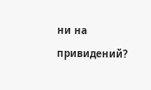ни на привидений?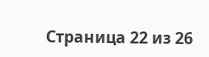Страница 22 из 26